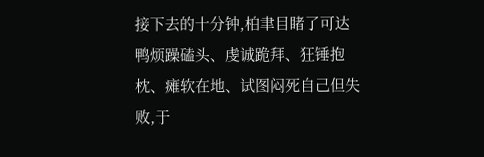接下去的十分钟,柏聿目睹了可达鸭烦躁磕头、虔诚跪拜、狂锤抱枕、瘫软在地、试图闷死自己但失败,于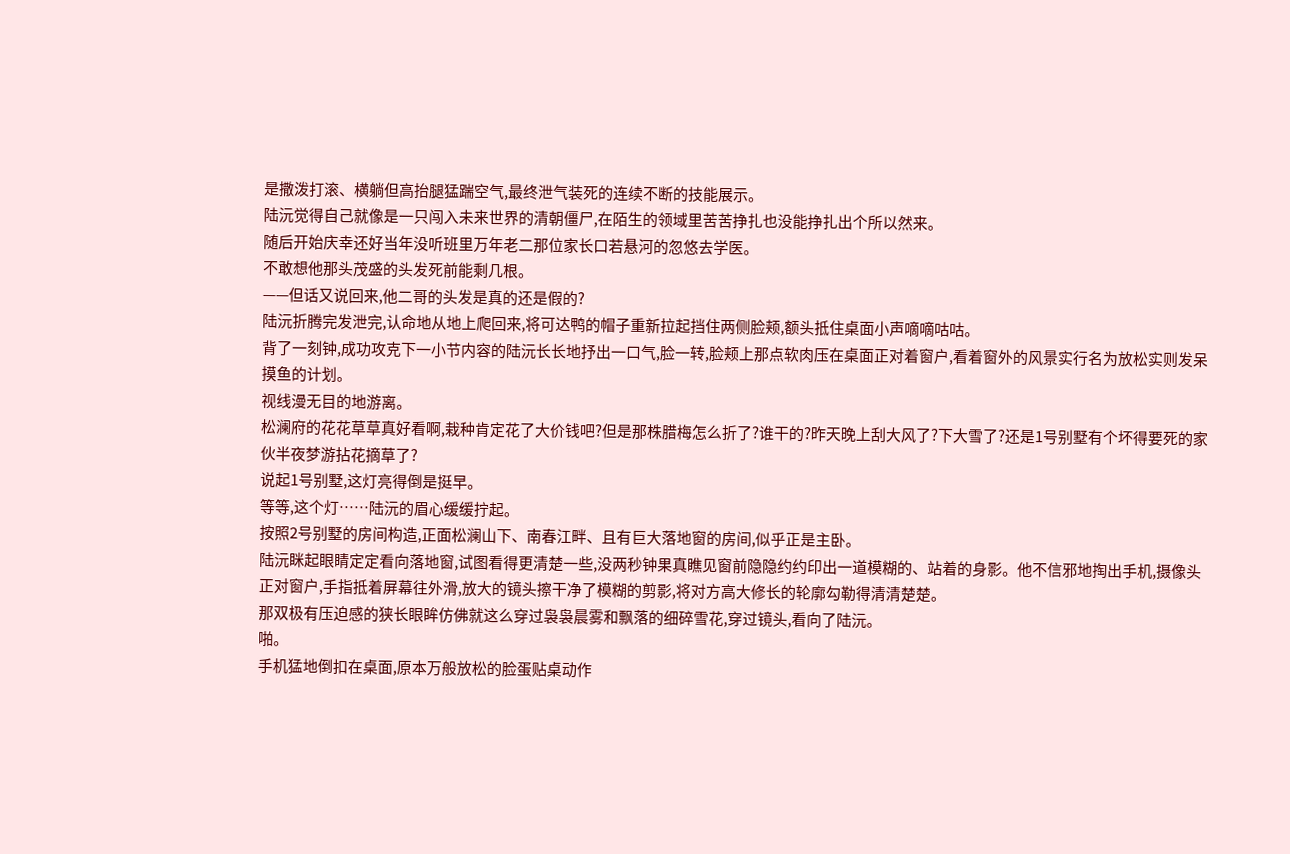是撒泼打滚、横躺但高抬腿猛踹空气,最终泄气装死的连续不断的技能展示。
陆沅觉得自己就像是一只闯入未来世界的清朝僵尸,在陌生的领域里苦苦挣扎也没能挣扎出个所以然来。
随后开始庆幸还好当年没听班里万年老二那位家长口若悬河的忽悠去学医。
不敢想他那头茂盛的头发死前能剩几根。
——但话又说回来,他二哥的头发是真的还是假的?
陆沅折腾完发泄完,认命地从地上爬回来,将可达鸭的帽子重新拉起挡住两侧脸颊,额头抵住桌面小声嘀嘀咕咕。
背了一刻钟,成功攻克下一小节内容的陆沅长长地抒出一口气,脸一转,脸颊上那点软肉压在桌面正对着窗户,看着窗外的风景实行名为放松实则发呆摸鱼的计划。
视线漫无目的地游离。
松澜府的花花草草真好看啊,栽种肯定花了大价钱吧?但是那株腊梅怎么折了?谁干的?昨天晚上刮大风了?下大雪了?还是1号别墅有个坏得要死的家伙半夜梦游拈花摘草了?
说起1号别墅,这灯亮得倒是挺早。
等等,这个灯……陆沅的眉心缓缓拧起。
按照2号别墅的房间构造,正面松澜山下、南春江畔、且有巨大落地窗的房间,似乎正是主卧。
陆沅眯起眼睛定定看向落地窗,试图看得更清楚一些,没两秒钟果真瞧见窗前隐隐约约印出一道模糊的、站着的身影。他不信邪地掏出手机,摄像头正对窗户,手指抵着屏幕往外滑,放大的镜头擦干净了模糊的剪影,将对方高大修长的轮廓勾勒得清清楚楚。
那双极有压迫感的狭长眼眸仿佛就这么穿过袅袅晨雾和飘落的细碎雪花,穿过镜头,看向了陆沅。
啪。
手机猛地倒扣在桌面,原本万般放松的脸蛋贴桌动作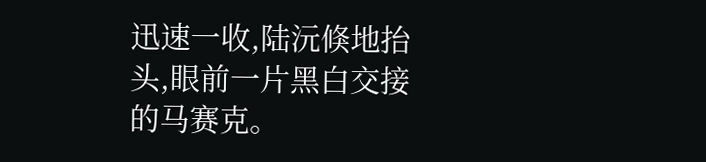迅速一收,陆沅倏地抬头,眼前一片黑白交接的马赛克。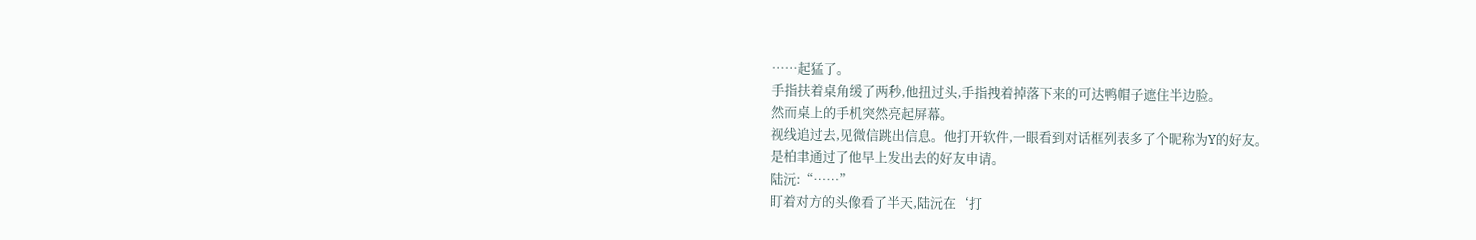……起猛了。
手指扶着桌角缓了两秒,他扭过头,手指拽着掉落下来的可达鸭帽子遮住半边脸。
然而桌上的手机突然亮起屏幕。
视线追过去,见微信跳出信息。他打开软件,一眼看到对话框列表多了个昵称为Y的好友。
是柏聿通过了他早上发出去的好友申请。
陆沅:“……”
盯着对方的头像看了半天,陆沅在‘打